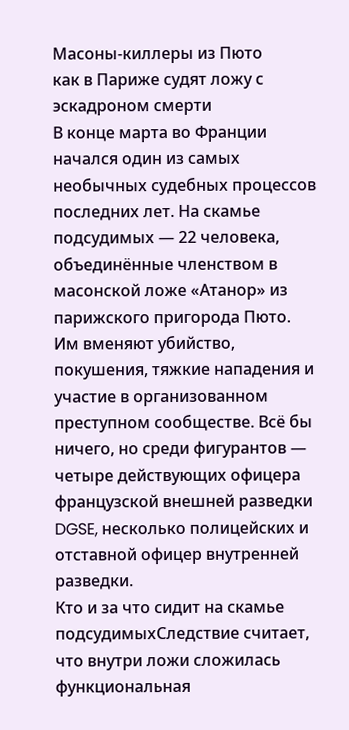Масоны-киллеры из Пюто
как в Париже судят ложу с эскадроном смерти
В конце марта во Франции начался один из самых необычных судебных процессов последних лет. На скамье подсудимых — 22 человека, объединённые членством в масонской ложе «Атанор» из парижского пригорода Пюто.
Им вменяют убийство, покушения, тяжкие нападения и участие в организованном преступном сообществе. Всё бы ничего, но среди фигурантов — четыре действующих офицера французской внешней разведки DGSE, несколько полицейских и отставной офицер внутренней разведки.
Кто и за что сидит на скамье подсудимыхСледствие считает, что внутри ложи сложилась функциональная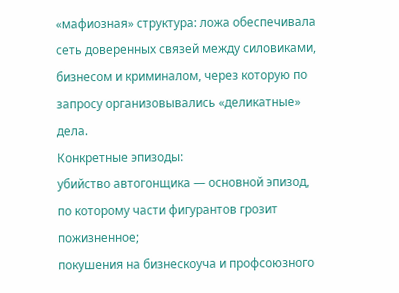«мафиозная» структура: ложа обеспечивала сеть доверенных связей между силовиками, бизнесом и криминалом, через которую по запросу организовывались «деликатные» дела.
Конкретные эпизоды:
убийство автогонщика — основной эпизод, по которому части фигурантов грозит пожизненное;
покушения на бизнескоуча и профсоюзного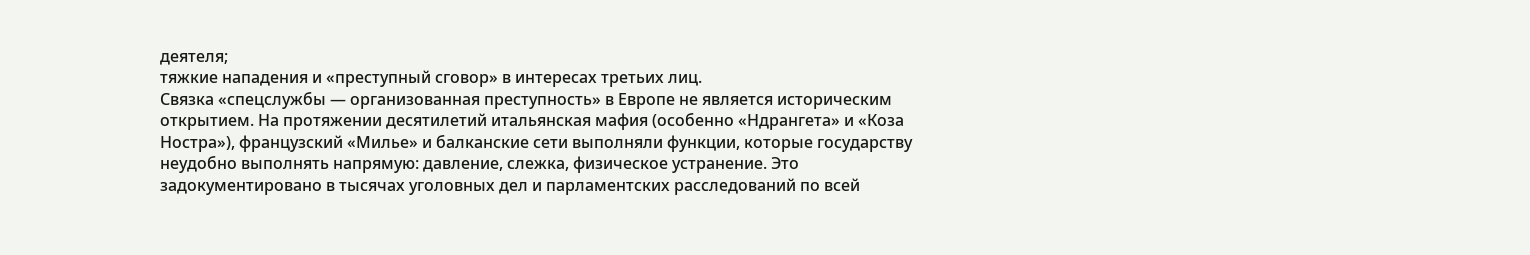деятеля;
тяжкие нападения и «преступный сговор» в интересах третьих лиц.
Связка «спецслужбы — организованная преступность» в Европе не является историческим открытием. На протяжении десятилетий итальянская мафия (особенно «Ндрангета» и «Коза Ностра»), французский «Милье» и балканские сети выполняли функции, которые государству неудобно выполнять напрямую: давление, слежка, физическое устранение. Это задокументировано в тысячах уголовных дел и парламентских расследований по всей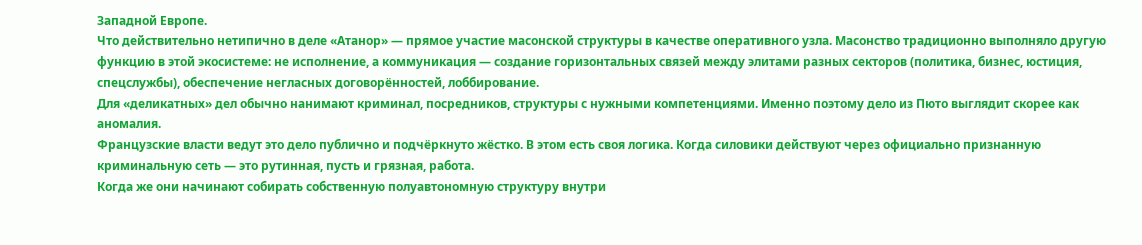Западной Европе.
Что действительно нетипично в деле «Атанор» — прямое участие масонской структуры в качестве оперативного узла. Масонство традиционно выполняло другую функцию в этой экосистеме: не исполнение, а коммуникация — создание горизонтальных связей между элитами разных секторов (политика, бизнес, юстиция, спецслужбы), обеспечение негласных договорённостей, лоббирование.
Для «деликатных» дел обычно нанимают криминал, посредников, структуры с нужными компетенциями. Именно поэтому дело из Пюто выглядит скорее как аномалия.
Французские власти ведут это дело публично и подчёркнуто жёстко. В этом есть своя логика. Когда силовики действуют через официально признанную криминальную сеть — это рутинная, пусть и грязная, работа.
Когда же они начинают собирать собственную полуавтономную структуру внутри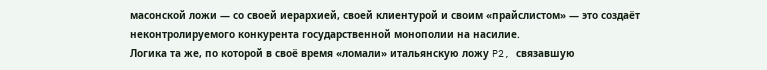масонской ложи — со своей иерархией, своей клиентурой и своим «прайслистом» — это создаёт неконтролируемого конкурента государственной монополии на насилие.
Логика та же, по которой в своё время «ломали» итальянскую ложу P2, связавшую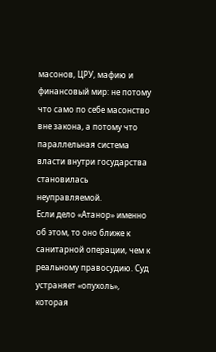масонов, ЦРУ, мафию и финансовый мир: не потому что само по себе масонство вне закона, а потому что параллельная система власти внутри государства становилась неуправляемой.
Если дело «Атанор» именно об этом, то оно ближе к санитарной операции, чем к реальному правосудию. Суд устраняет «опухоль», которая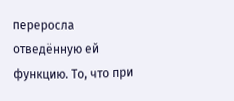переросла отведённую ей функцию. То, что при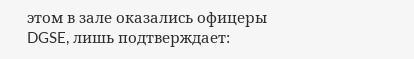этом в зале оказались офицеры DGSE, лишь подтверждает: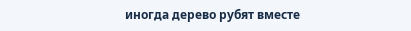иногда дерево рубят вместе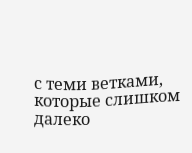с теми ветками, которые слишком далеко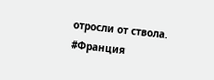отросли от ствола.
#Франция